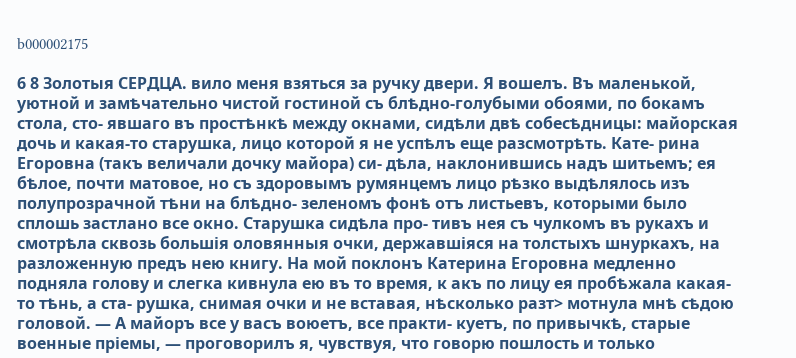b000002175

6 8 Золотыя СЕРДЦА. вило меня взяться за ручку двери. Я вошелъ. Въ маленькой, уютной и замѣчательно чистой гостиной съ блѣдно-голубыми обоями, по бокамъ стола, сто- явшаго въ простѣнкѣ между окнами, сидѣли двѣ собесѣдницы: майорская дочь и какая-то старушка, лицо которой я не успѣлъ еще разсмотрѣть. Кате- рина Егоровна (такъ величали дочку майора) си- дѣла, наклонившись надъ шитьемъ; ея бѣлое, почти матовое, но съ здоровымъ румянцемъ лицо рѣзко выдѣлялось изъ полупрозрачной тѣни на блѣдно- зеленомъ фонѣ отъ листьевъ, которыми было сплошь застлано все окно. Старушка сидѣла про- тивъ нея съ чулкомъ въ рукахъ и смотрѣла сквозь большія оловянныя очки, державшіяся на толстыхъ шнуркахъ, на разложенную предъ нею книгу. На мой поклонъ Катерина Егоровна медленно подняла голову и слегка кивнула ею въ то время, к акъ по лицу ея пробѣжала какая-то тѣнь, а ста- рушка, снимая очки и не вставая, нѣсколько разт> мотнула мнѣ сѣдою головой. — А майоръ все у васъ воюетъ, все практи- куетъ, по привычкѣ, старые военные пріемы, — проговорилъ я, чувствуя, что говорю пошлость и только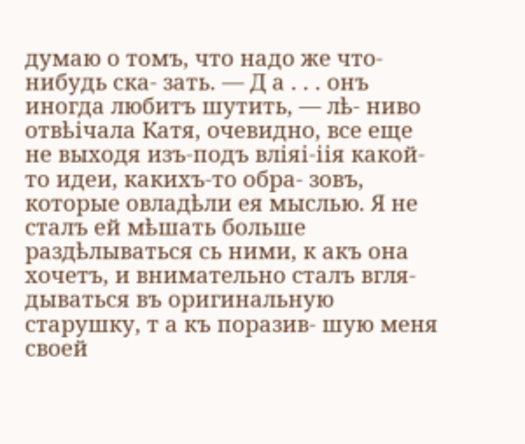думаю о томъ, что надо же что-нибудь ска- зать. — Д а . . . онъ иногда любитъ шутить, — лѣ- ниво отвѣічала Катя, очевидно, все еще не выходя изъ-подъ вліяі-іія какой-то идеи, какихъ-то обра- зовъ, которые овладѣли ея мыслью. Я не сталъ ей мѣшать больше раздѣлываться сь ними, к акъ она хочетъ, и внимательно сталъ вгля- дываться въ оригинальную старушку, т а къ поразив- шую меня своей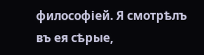философіей. Я смотрѣлъ въ ея сѣрые,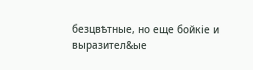безцвѣтные, но еще бойкіе и выразител&ые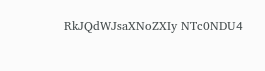RkJQdWJsaXNoZXIy NTc0NDU4